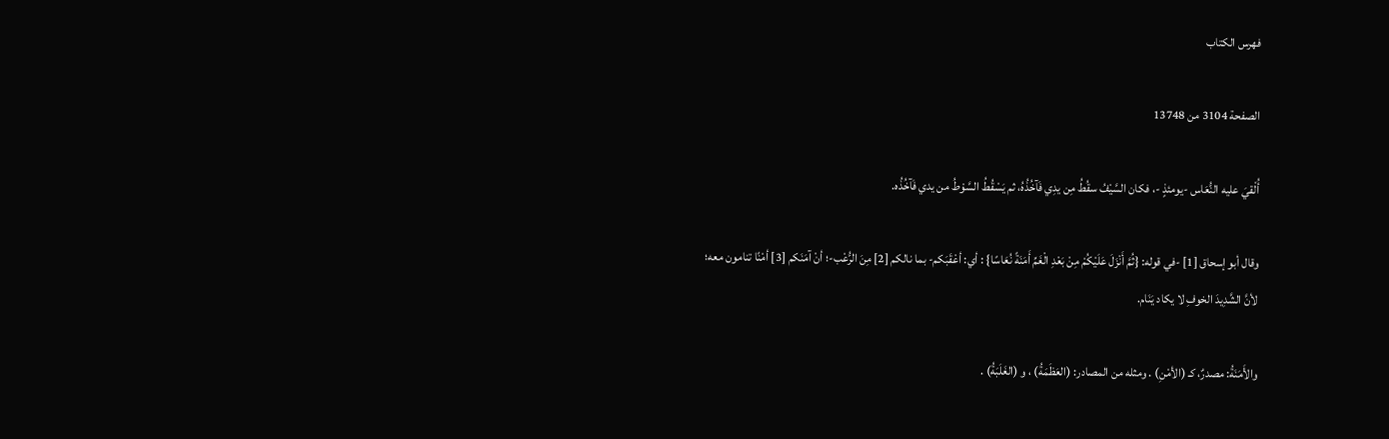فهرس الكتاب

الصفحة 3104 من 13748

أُلْقيَ عليه النُّعَاس -يومئذٍ -، فكان السَّيْفُ سقُطُ مِن يدِي فَآخُذُهُ، ثم يَسْقُطُ السَّوْطُ من يدي فَآخُذُه.

وقال أبو إسحاق [1] -في قوله: {ثُمَّ أَنْزَلَ عَلَيْكُمْ مِنْ بَعْدِ الْغَمِّ أَمَنَةً نُعَاسًا} : أي: أعْقَبَكم- بما نالكم [2] مِنَ الرُّعْب-؛ أنْ آمَنَكم [3] أمْنًا تنامون معه؛ لأنَّ الشَّدِيدَ الخوفِ لا يكاد يَنَام.

والأَمَنَةُ: مصدرٌ، كـ (الأمْنِ) . ومثله من المصادر: (العَظَمَةُ) ، و (الغَلَبَةُ) .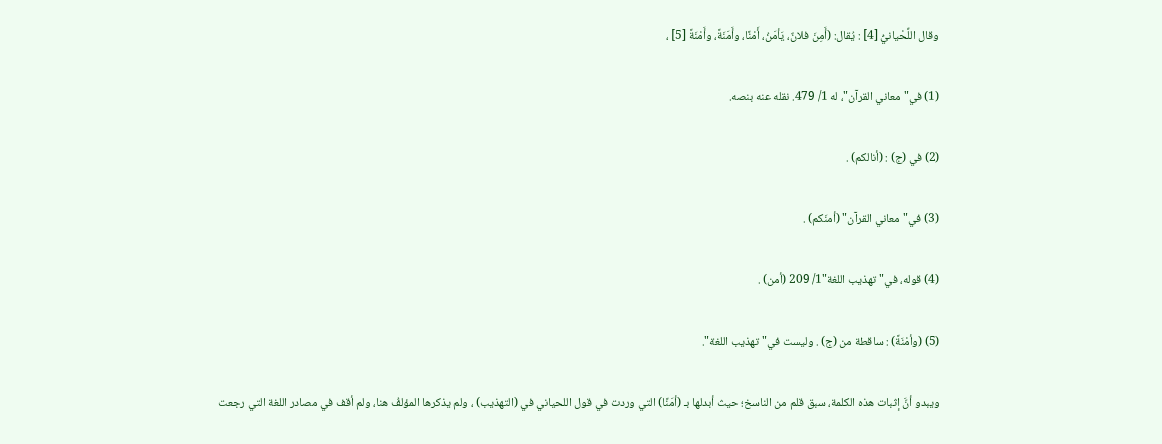وقال اللِّحْيانيُّ [4] : يُقال: (أَمِنَ فلانٌ، يَأمَنُ، أَمْنًا، وأَمَنَةً، وأَمْنَةً [5] ،

(1) في"معاني القرآن"، له 1/ 479. نقله عنه بنصه.

(2) في (ج) : (أنالكم) .

(3) في"معاني القرآن" (أمنَكم) .

(4) قوله، في"تهذيب اللغة"1/ 209 (أمن) .

(5) (وأمْنَةً) : ساقطة من (ج) . وليست في"تهذيب اللغة".

ويبدو أنَّ إثبات هذه الكلمة، سبق قلم من الناسخ؛ حيث أبدلها بـ (أمَنًا) التي وردت في قول اللحياني في (التهذيب) ، ولم يذكرها المؤلفُ هنا، ولم أقف في مصادر اللغة التي رجعت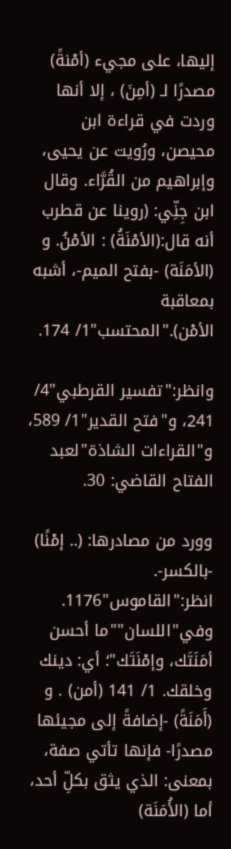إليها، على مجيء (أمْنةً) مصدرًا لـ (أمِنَ) ، إلا أنها وردت في قراءة ابن محيصن، ورُويت عن يحيى، وإبراهيم من القُرَّاء. وقال ابن جِنِّي: (روينا عن قطرب أنه قال:(الأمْنَةُ) : الأمْنُ. و (الأمَنَة) -بفتح الميم-، أشبه بمعاقبة الأمْن)."المحتسب"1/ 174.

وانظر:"تفسير القرطبي"4/ 241، و"فتح القدير"1/ 589، و"القراءات الشاذة"لعبد الفتاح القاضي: 30.

وورد من مصادرها: (.. إمْنًا) -بالكسر-. انظر:"القاموس"1176. وفي"اللسان""ما أحسن أمَنَتَك، وإمْنَتَك"؛ أي: دينك وخلقك. 1/ 141 (أمن) . و (أَمَنَةً) -إضافةً إلى مجيئها مصدرًا- فإنها تأتي صفة، بمعنى: الذي يثق بكلِّ أحد، أما (الأُمَنَة)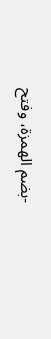-بضم الهمزة، وفتح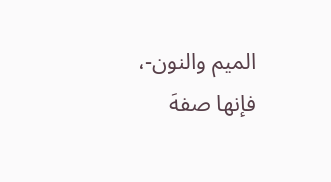الميم والنون-، فإنها صفهَ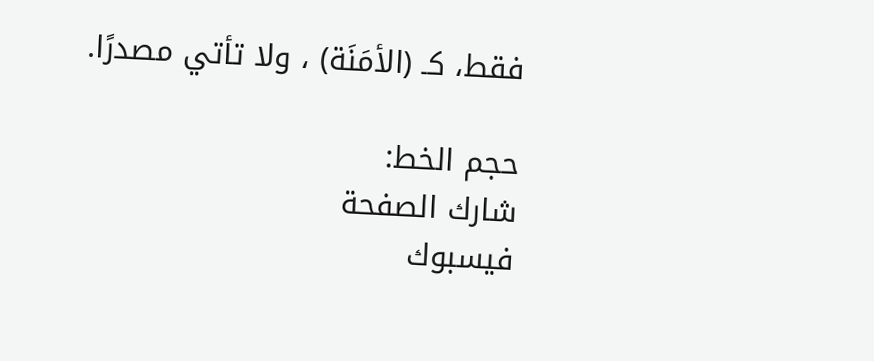فقط، كـ (الأمَنَة) ، ولا تأتي مصدرًا.

حجم الخط:
شارك الصفحة
فيسبوك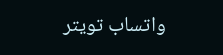واتساب تويتر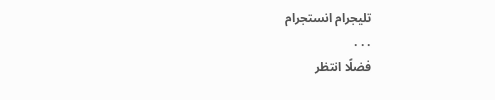تليجرام انستجرام
. . .
فضلًا انتظر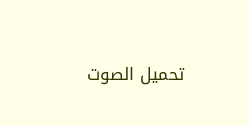تحميل الصوت